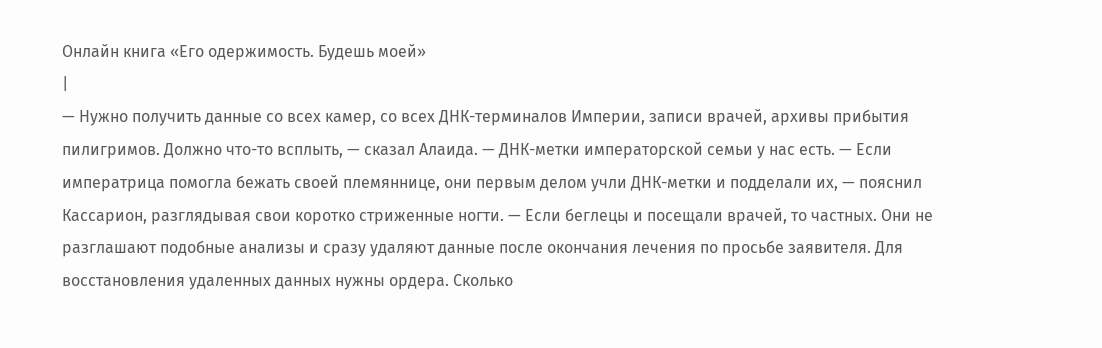Онлайн книга «Его одержимость. Будешь моей»
|
— Нужно получить данные со всех камер, со всех ДНК-терминалов Империи, записи врачей, архивы прибытия пилигримов. Должно что-то всплыть, — сказал Алаида. — ДНК-метки императорской семьи у нас есть. — Если императрица помогла бежать своей племяннице, они первым делом учли ДНК-метки и подделали их, — пояснил Кассарион, разглядывая свои коротко стриженные ногти. — Если беглецы и посещали врачей, то частных. Они не разглашают подобные анализы и сразу удаляют данные после окончания лечения по просьбе заявителя. Для восстановления удаленных данных нужны ордера. Сколько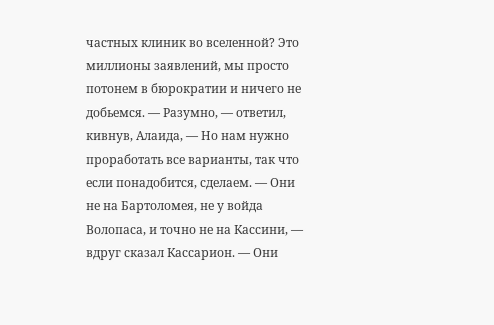частных клиник во вселенной? Это миллионы заявлений, мы просто потонем в бюрократии и ничего не добьемся. — Разумно, — ответил, кивнув, Алаида, — Но нам нужно проработать все варианты, так что если понадобится, сделаем. — Они не на Бартоломея, не у войда Волопаса, и точно не на Кассини, — вдруг сказал Кассарион. — Они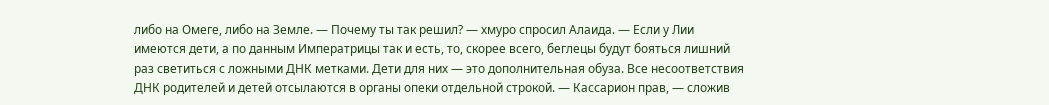либо на Омеге, либо на Земле. — Почему ты так решил? — хмуро спросил Алаида. — Если у Лии имеются дети, а по данным Императрицы так и есть, то, скорее всего, беглецы будут бояться лишний раз светиться с ложными ДНК метками. Дети для них — это дополнительная обуза. Все несоответствия ДНК родителей и детей отсылаются в органы опеки отдельной строкой. — Кассарион прав, — сложив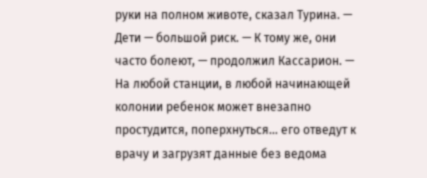руки на полном животе, сказал Турина. — Дети — большой риск. — К тому же, они часто болеют, — продолжил Кассарион. — На любой станции, в любой начинающей колонии ребенок может внезапно простудится, поперхнуться… его отведут к врачу и загрузят данные без ведома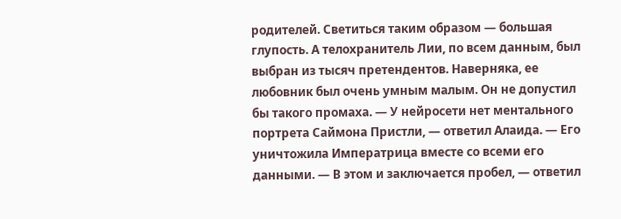родителей. Светиться таким образом — большая глупость. А телохранитель Лии, по всем данным, был выбран из тысяч претендентов. Наверняка, ее любовник был очень умным малым. Он не допустил бы такого промаха. — У нейросети нет ментального портрета Саймона Пристли, — ответил Алаида. — Его уничтожила Императрица вместе со всеми его данными. — В этом и заключается пробел, — ответил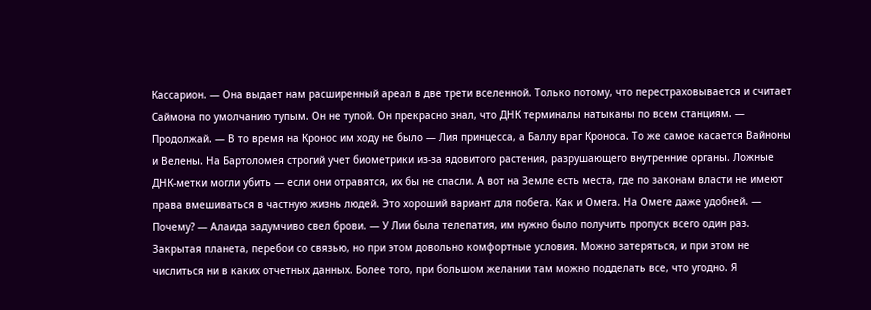Кассарион. — Она выдает нам расширенный ареал в две трети вселенной. Только потому, что перестраховывается и считает Саймона по умолчанию тупым. Он не тупой. Он прекрасно знал, что ДНК терминалы натыканы по всем станциям. — Продолжай. — В то время на Кронос им ходу не было — Лия принцесса, а Баллу враг Кроноса. То же самое касается Вайноны и Велены. На Бартоломея строгий учет биометрики из-за ядовитого растения, разрушающего внутренние органы. Ложные ДНК-метки могли убить — если они отравятся, их бы не спасли. А вот на Земле есть места, где по законам власти не имеют права вмешиваться в частную жизнь людей. Это хороший вариант для побега. Как и Омега. На Омеге даже удобней. — Почему? — Алаида задумчиво свел брови. — У Лии была телепатия, им нужно было получить пропуск всего один раз. Закрытая планета, перебои со связью, но при этом довольно комфортные условия. Можно затеряться, и при этом не числиться ни в каких отчетных данных. Более того, при большом желании там можно подделать все, что угодно. Я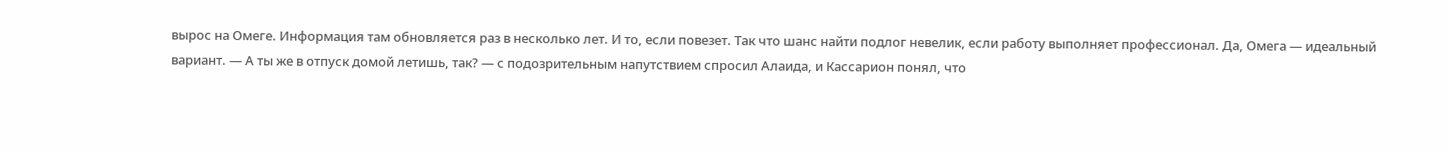вырос на Омеге. Информация там обновляется раз в несколько лет. И то, если повезет. Так что шанс найти подлог невелик, если работу выполняет профессионал. Да, Омега — идеальный вариант. — А ты же в отпуск домой летишь, так? — с подозрительным напутствием спросил Алаида, и Кассарион понял, что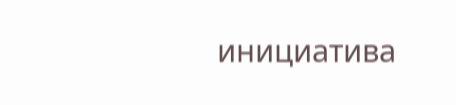инициатива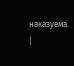наказуема. |